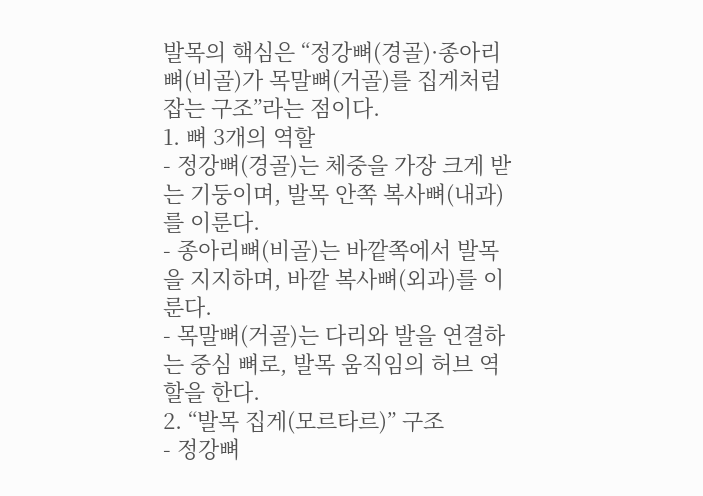발목의 핵심은 “정강뼈(경골)·종아리뼈(비골)가 목말뼈(거골)를 집게처럼 잡는 구조”라는 점이다.
1. 뼈 3개의 역할
- 정강뼈(경골)는 체중을 가장 크게 받는 기둥이며, 발목 안쪽 복사뼈(내과)를 이룬다.
- 종아리뼈(비골)는 바깥쪽에서 발목을 지지하며, 바깥 복사뼈(외과)를 이룬다.
- 목말뼈(거골)는 다리와 발을 연결하는 중심 뼈로, 발목 움직임의 허브 역할을 한다.
2. “발목 집게(모르타르)” 구조
- 정강뼈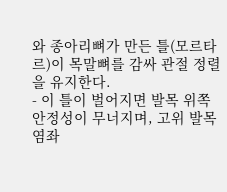와 종아리뼈가 만든 틀(모르타르)이 목말뼈를 감싸 관절 정렬을 유지한다.
- 이 틀이 벌어지면 발목 위쪽 안정성이 무너지며, 고위 발목 염좌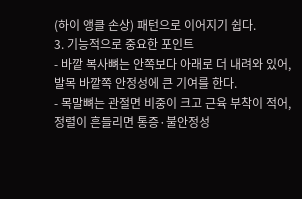(하이 앵클 손상) 패턴으로 이어지기 쉽다.
3. 기능적으로 중요한 포인트
- 바깥 복사뼈는 안쪽보다 아래로 더 내려와 있어, 발목 바깥쪽 안정성에 큰 기여를 한다.
- 목말뼈는 관절면 비중이 크고 근육 부착이 적어, 정렬이 흔들리면 통증·불안정성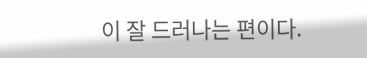이 잘 드러나는 편이다.